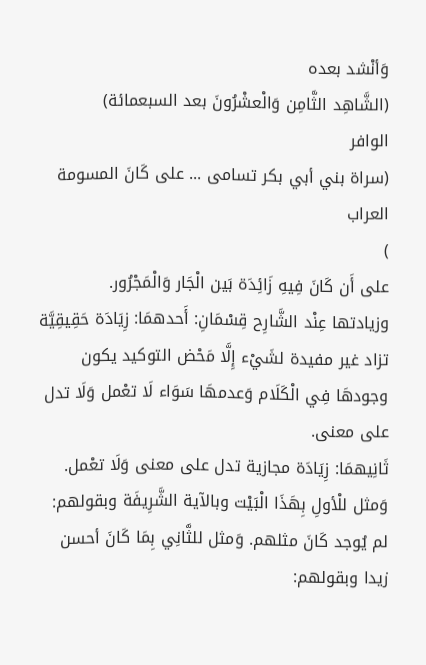وَأنْشد بعده
(الشَّاهِد الثَّامِن وَالْعشْرُونَ بعد السبعمائة)
الوافر
(سراة بني أبي بكر تسامى ... على كَانَ المسومة العراب
)
على أَن كَانَ فِيهِ زَائِدَة بَين الْجَار وَالْمَجْرُور.
وزيادتها عِنْد الشَّارِح قِسْمَانِ: أَحدهمَا: زِيَادَة حَقِيقِيَّة تزاد غير مفيدة لشَيْء إِلَّا مَحْض التوكيد يكون وجودهَا فِي الْكَلَام وَعدمهَا سَوَاء لَا تعْمل وَلَا تدل على معنى.
ثَانِيهمَا: زِيَادَة مجازية تدل على معنى وَلَا تعْمل.
وَمثل للْأولِ بِهَذَا الْبَيْت وبالآية الشَّرِيفَة وبقولهم: لم يُوجد كَانَ مثلهم. وَمثل للثَّانِي بِمَا كَانَ أحسن زيدا وبقولهم: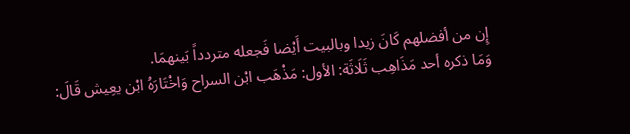إِن من أفضلهم كَانَ زيدا وبالبيت أَيْضا فَجعله متردداً بَينهمَا.
وَمَا ذكره أحد مَذَاهِب ثَلَاثَة: الأول: مَذْهَب ابْن السراح وَاخْتَارَهُ ابْن يعِيش قَالَ: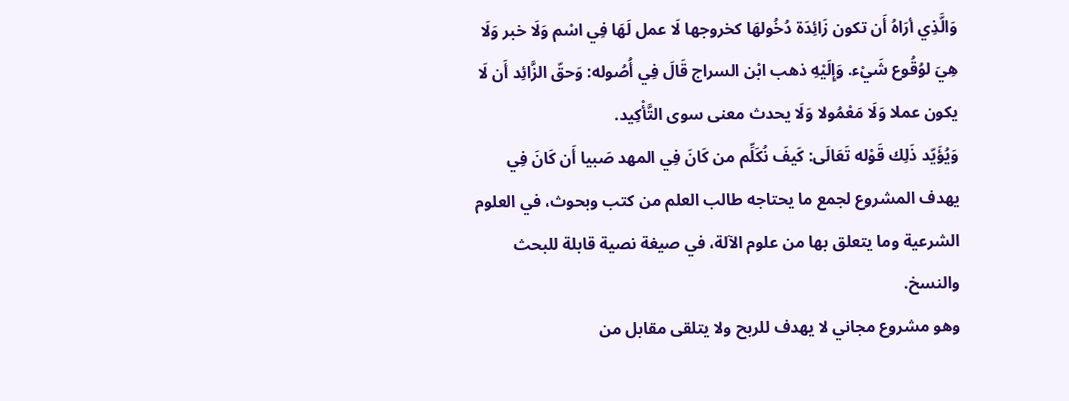وَالَّذِي أرَاهُ أَن تكون زَائِدَة دُخُولهَا كخروجها لَا عمل لَهَا فِي اسْم وَلَا خبر وَلَا هِيَ لوُقُوع شَيْء. وَإِلَيْهِ ذهب ابْن السراج قَالَ فِي أُصُوله: وَحقّ الزَّائِد أَن لَا يكون عملا وَلَا مَعْمُولا وَلَا يحدث معنى سوى التَّأْكِيد.
وَيُؤَيّد ذَلِك قَوْله تَعَالَى: كَيفَ نُكَلِّم من كَانَ فِي المهد صَبيا أَن كَانَ فِي
يهدف المشروع لجمع ما يحتاجه طالب العلم من كتب وبحوث، في العلوم الشرعية وما يتعلق بها من علوم الآلة، في صيغة نصية قابلة للبحث والنسخ.
وهو مشروع مجاني لا يهدف للربح ولا يتلقى مقابل من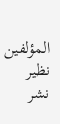المؤلفين نظير نشر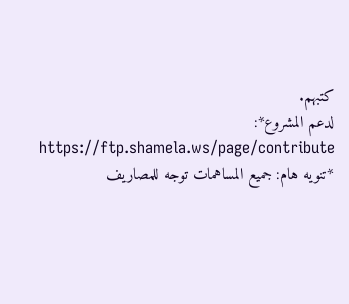كتبهم.
لدعم المشروع*: https://ftp.shamela.ws/page/contribute
*تنويه هام: جميع المساهمات توجه للمصاريف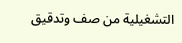التشغيلية من صف وتدقيق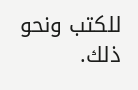للكتب ونحو ذلك.